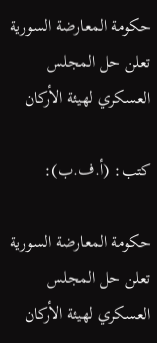حكومة المعارضة السورية تعلن حل المجلس العسكري لهيئة الأركان

كتب: (أ.ف.ب):

حكومة المعارضة السورية تعلن حل المجلس العسكري لهيئة الأركان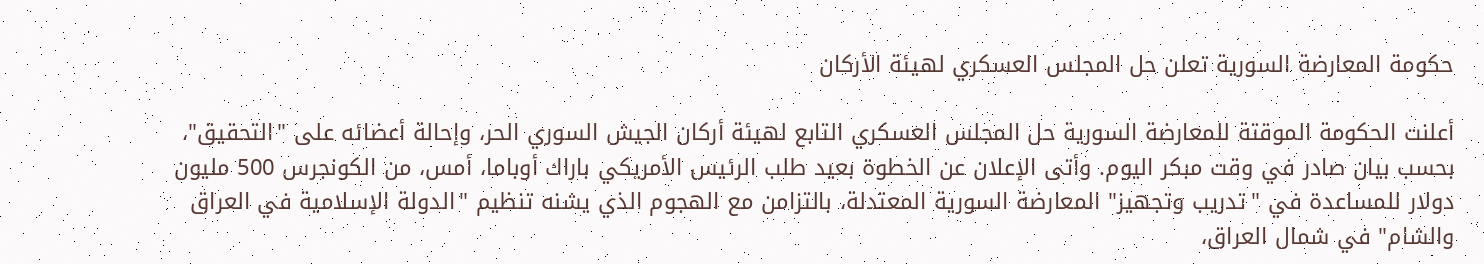حكومة المعارضة السورية تعلن حل المجلس العسكري لهيئة الأركان

أعلنت الحكومة الموقتة للمعارضة السورية حل المجلس العسكري التابع لهيئة أركان الجيش السوري الحر، وإحالة أعضائه على "التحقيق"، بحسب بيان صادر في وقت مبكر اليوم. وأتى الإعلان عن الخطوة بعيد طلب الرئيس الأمريكي باراك أوباما، أمس، من الكونجرس 500 مليون دولار للمساعدة في "تدريب وتجهيز" المعارضة السورية المعتدلة، بالتزامن مع الهجوم الذي يشنه تنظيم "الدولة الإسلامية في العراق والشام" في شمال العراق،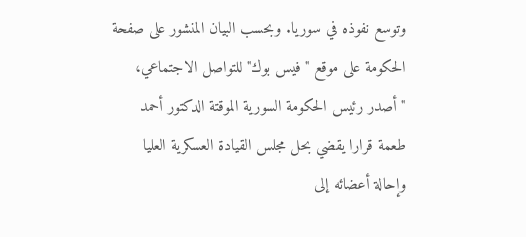وتوسع نفوذه في سوريا. وبحسب البيان المنشور على صفحة الحكومة على موقع "فيس بوك" للتواصل الاجتماعي، "أصدر رئيس الحكومة السورية الموقتة الدكتور أحمد طعمة قرارا يقضي بحل مجلس القيادة العسكرية العليا وإحالة أعضائه إلى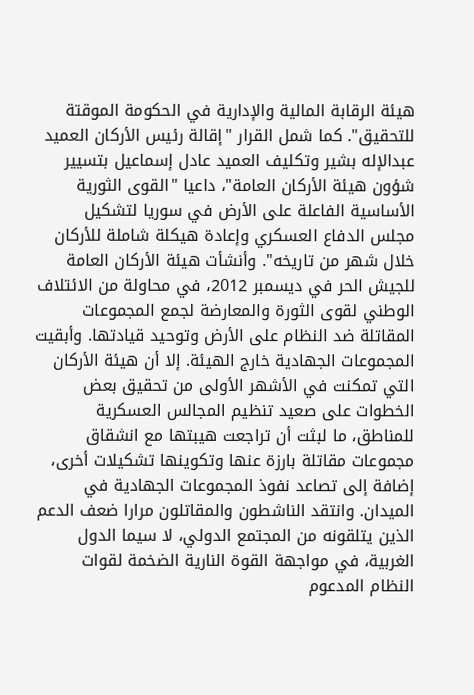هيئة الرقابة المالية والإدارية في الحكومة الموقتة للتحقيق". كما شمل القرار "إقالة رئيس الأركان العميد عبدالإله بشير وتكليف العميد عادل إسماعيل بتسيير شؤون هيئة الأركان العامة"، داعيا "القوى الثورية الأساسية الفاعلة على الأرض في سوريا لتشكيل مجلس الدفاع العسكري وإعادة هيكلة شاملة للأركان خلال شهر من تاريخه". وأنشأت هيئة الأركان العامة للجيش الحر في ديسمبر 2012، في محاولة من الائتلاف الوطني لقوى الثورة والمعارضة لجمع المجموعات المقاتلة ضد النظام على الأرض وتوحيد قيادتها. وأبقيت المجموعات الجهادية خارج الهيئة. إلا أن هيئة الأركان التي تمكنت في الأشهر الأولى من تحقيق بعض الخطوات على صعيد تنظيم المجالس العسكرية للمناطق، ما لبثت أن تراجعت هيبتها مع انشقاق مجموعات مقاتلة بارزة عنها وتكوينها تشكيلات أخرى، إضافة إلى تصاعد نفوذ المجموعات الجهادية في الميدان. وانتقد الناشطون والمقاتلون مرارا ضعف الدعم الذين يتلقونه من المجتمع الدولي، لا سيما الدول الغربية، في مواجهة القوة النارية الضخمة لقوات النظام المدعوم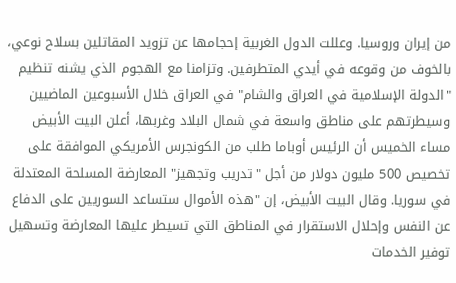من إيران وروسيا. وعللت الدول الغربية إحجامها عن تزويد المقاتلين بسلاح نوعي، بالخوف من وقوعه في أيدي المتطرفين. وتزامنا مع الهجوم الذي يشنه تنظيم "الدولة الإسلامية في العراق والشام" في العراق خلال الأسبوعين الماضيين وسيطرتهم على مناطق واسعة في شمال البلاد وغربها، أعلن البيت الأبيض مساء الخميس أن الرئيس أوباما طلب من الكونجرس الأمريكي الموافقة على تخصيص 500 مليون دولار من أجل "تدريب وتجهيز" المعارضة المسلحة المعتدلة في سوريا. وقال البيت الأبيض، إن "هذه الأموال ستساعد السوريين على الدفاع عن النفس وإحلال الاستقرار في المناطق التي تسيطر عليها المعارضة وتسهيل توفير الخدمات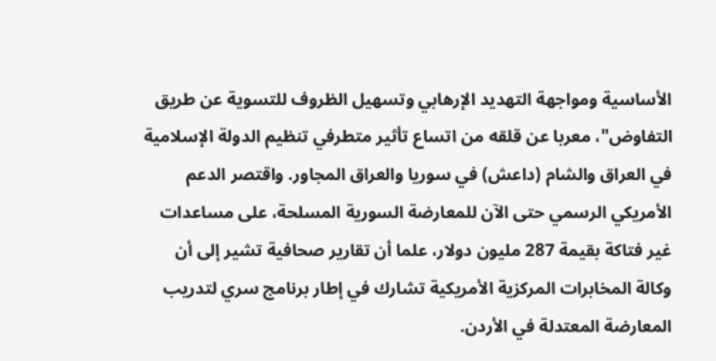الأساسية ومواجهة التهديد الإرهابي وتسهيل الظروف للتسوية عن طريق التفاوض"، معربا عن قلقه من اتساع تأثير متطرفي تنظيم الدولة الإسلامية في العراق والشام (داعش) في سوريا والعراق المجاور. واقتصر الدعم الأمريكي الرسمي حتى الآن للمعارضة السورية المسلحة، على مساعدات غير فتاكة بقيمة 287 مليون دولار، علما أن تقارير صحافية تشير إلى أن وكالة المخابرات المركزية الأمريكية تشارك في إطار برنامج سري لتدريب المعارضة المعتدلة في الأردن.